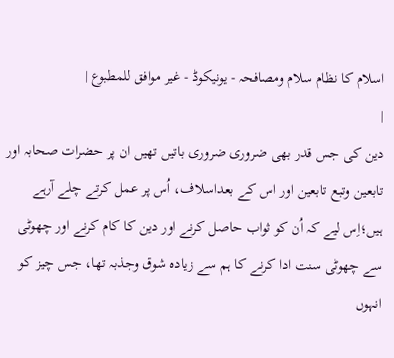اسلام کا نظام سلام ومصافحہ - یونیکوڈ - غیر موافق للمطبوع |
|
دین کی جس قدر بھی ضروری ضروری باتیں تھیں ان پر حضرات صحابہ اور تابعین وتبع تابعین اور اس کے بعداسلاف، اُس پر عمل کرتے چلے آرہے ہیں؛اِس لیے کہ اُن کو ثواب حاصل کرنے اور دین کا کام کرنے اور چھوٹی سے چھوٹی سنت ادا کرنے کا ہم سے زیادہ شوق وجذبہ تھا، جس چیز کو انہوں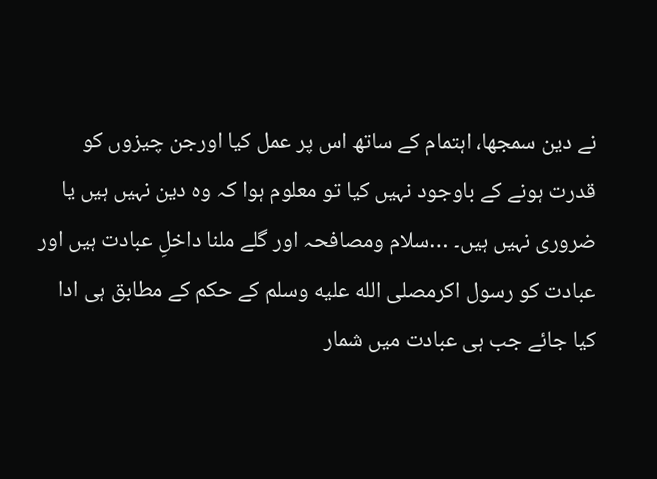نے دین سمجھا، اہتمام کے ساتھ اس پر عمل کیا اورجن چیزوں کو قدرت ہونے کے باوجود نہیں کیا تو معلوم ہوا کہ وہ دین نہیں ہیں یا ضروری نہیں ہیں۔ …سلام ومصافحہ اور گلے ملنا داخلِ عبادت ہیں اور عبادت کو رسول اکرمصلى الله عليه وسلم کے حکم کے مطابق ہی ادا کیا جائے جب ہی عبادت میں شمار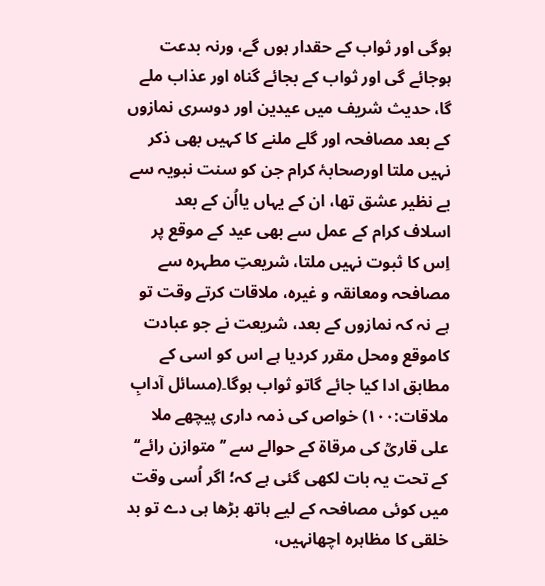ہوگی اور ثواب کے حقدار ہوں گے، ورنہ بدعت ہوجائے گی اور ثواب کے بجائے گناہ اور عذاب ملے گا، حدیث شریف میں عیدین اور دوسری نمازوں کے بعد مصافحہ اور گلے ملنے کا کہیں بھی ذکر نہیں ملتا اورصحابۂ کرام جن کو سنت نبویہ سے بے نظیر عشق تھا، ان کے یہاں یااُن کے بعد اسلاف کرام کے عمل سے بھی عید کے موقع پر اِس کا ثبوت نہیں ملتا، شریعتِ مطہرہ سے مصافحہ ومعانقہ و غیرہ، ملاقات کرتے وقت تو ہے نہ کہ نمازوں کے بعد، شریعت نے جو عبادت کاموقع ومحل مقرر کردیا ہے اس کو اسی کے مطابق ادا کیا جائے گاتو ثواب ہوگا۔(مسائل آدابِ ملاقات:۱۰۰) خواص کی ذمہ داری پیچھے ملا علی قاریؒ کی مرقاۃ کے حوالے سے ’’متوازن رائے‘‘ کے تحت یہ بات لکھی گئی ہے کہ؛ اگر اُسی وقت میں کوئی مصافحہ کے لیے ہاتھ بڑھا ہی دے تو بد خلقی کا مظاہرہ اچھانہیں،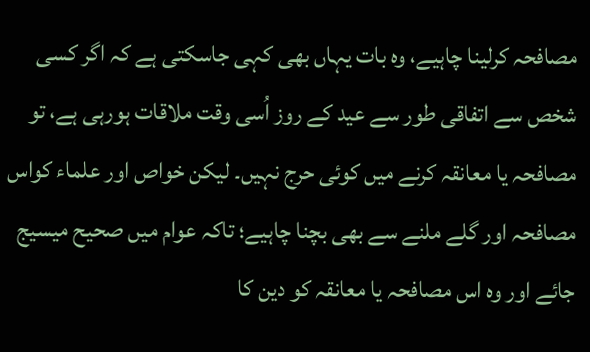مصافحہ کرلینا چاہیے، وہ بات یہاں بھی کہی جاسکتی ہے کہ اگر کسی شخص سے اتفاقی طور سے عید کے روز اُسی وقت ملاقات ہورہی ہے، تو مصافحہ یا معانقہ کرنے میں کوئی حرج نہیں۔ لیکن خواص اور علماء کواس مصافحہ اور گلے ملنے سے بھی بچنا چاہیے؛ تاکہ عوام میں صحیح میسیج جائے اور وہ اس مصافحہ یا معانقہ کو دین کا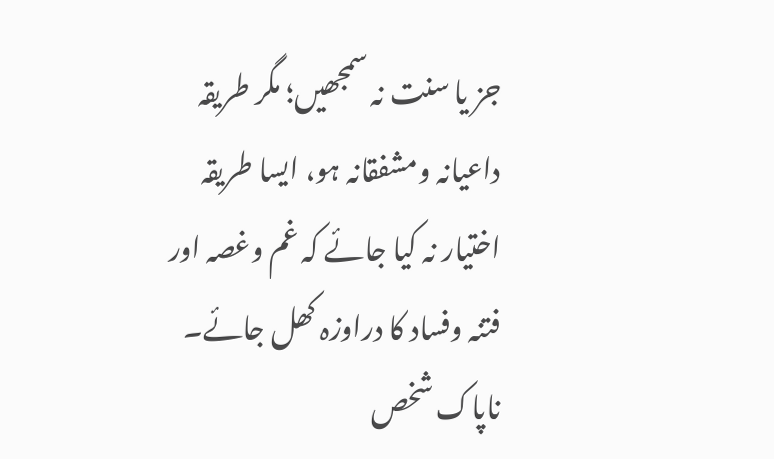جز یا سنت نہ سمجھیں؛ مگر طریقہ داعیانہ ومشفقانہ ہو، ایسا طریقہ اختیار نہ کیا جائے کہ غم وغصہ اور فتنہ وفساد کا دراوزہ کھل جائے۔ ناپاک شخص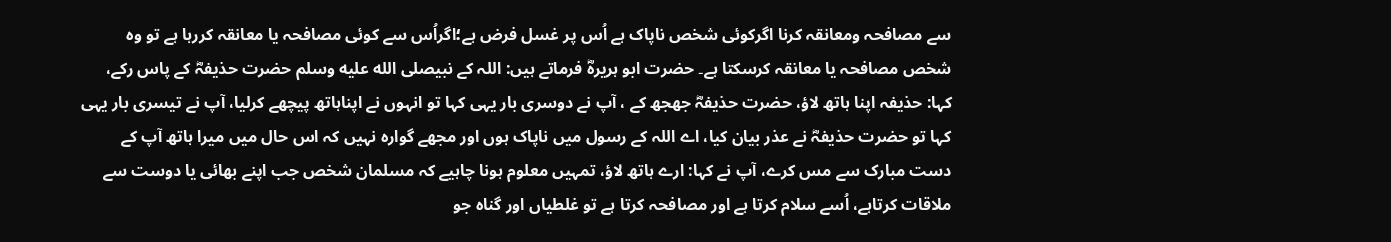سے مصافحہ ومعانقہ کرنا اگرکوئی شخص ناپاک ہے اُس پر غسل فرض ہے؛اگراُس سے کوئی مصافحہ یا معانقہ کررہا ہے تو وہ شخص مصافحہ یا معانقہ کرسکتا ہے۔ حضرت ابو ہریرہؓ فرماتے ہیں: اللہ کے نبیصلى الله عليه وسلم حضرت حذیفہؓ کے پاس رکے، کہا: حذیفہ اپنا ہاتھ لاؤ، حضرت حذیفہؓ جھجھ کے ، آپ نے دوسری بار یہی کہا تو انہوں نے اپناہاتھ پیچھے کرلیا، آپ نے تیسری بار یہی کہا تو حضرت حذیفہؓ نے عذر بیان کیا، اے اللہ کے رسول میں ناپاک ہوں اور مجھے گوارہ نہیں کہ اس حال میں میرا ہاتھ آپ کے دست مبارک سے مس کرے، آپ نے کہا: ارے ہاتھ لاؤ، تمہیں معلوم ہونا چاہیے کہ مسلمان شخص جب اپنے بھائی یا دوست سے ملاقات کرتاہے، اُسے سلام کرتا ہے اور مصافحہ کرتا ہے تو غلطیاں اور گناہ جو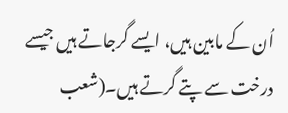اُن کے مابین ہیں، ایسے گرجاتے ہیں جیسے درخت سے پتے گرتے ہیں۔(شعب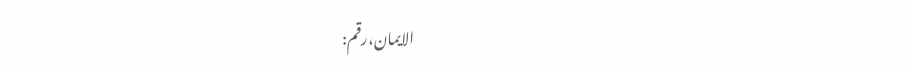الایمان،رقم: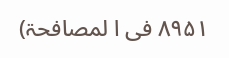۸۹۵۱ فی ا لمصافحۃ)